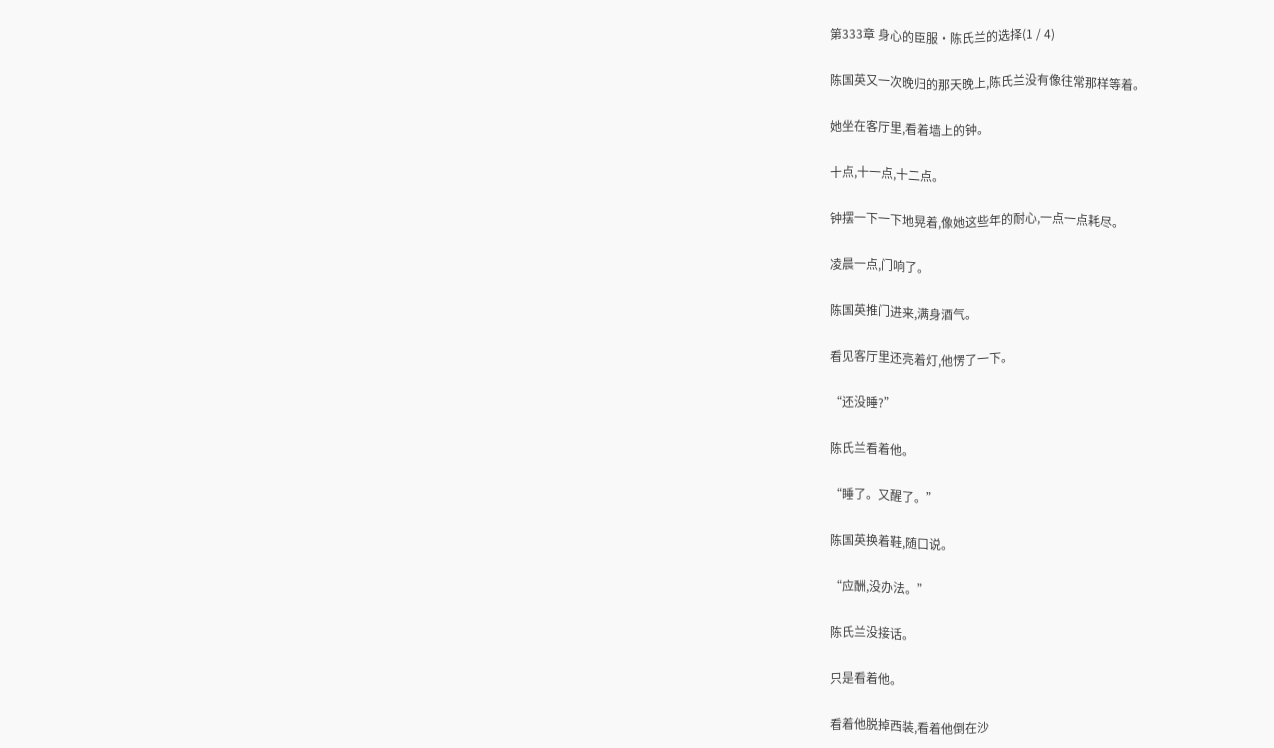第333章 身心的臣服·陈氏兰的选择(1 / 4)

陈国英又一次晚归的那天晚上,陈氏兰没有像往常那样等着。

她坐在客厅里,看着墙上的钟。

十点,十一点,十二点。

钟摆一下一下地晃着,像她这些年的耐心,一点一点耗尽。

凌晨一点,门响了。

陈国英推门进来,满身酒气。

看见客厅里还亮着灯,他愣了一下。

“还没睡?”

陈氏兰看着他。

“睡了。又醒了。”

陈国英换着鞋,随口说。

“应酬,没办法。”

陈氏兰没接话。

只是看着他。

看着他脱掉西装,看着他倒在沙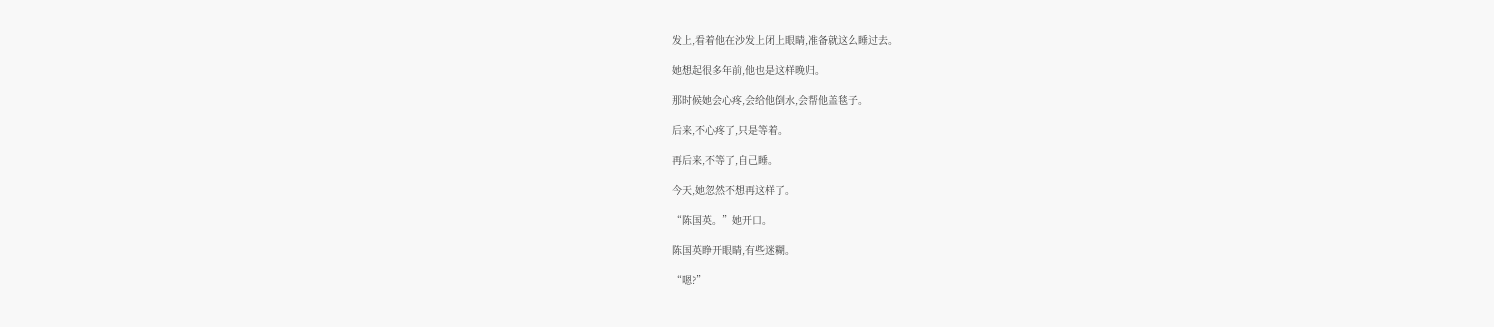发上,看着他在沙发上闭上眼睛,准备就这么睡过去。

她想起很多年前,他也是这样晚归。

那时候她会心疼,会给他倒水,会帮他盖毯子。

后来,不心疼了,只是等着。

再后来,不等了,自己睡。

今天,她忽然不想再这样了。

“陈国英。”她开口。

陈国英睁开眼睛,有些迷糊。

“嗯?”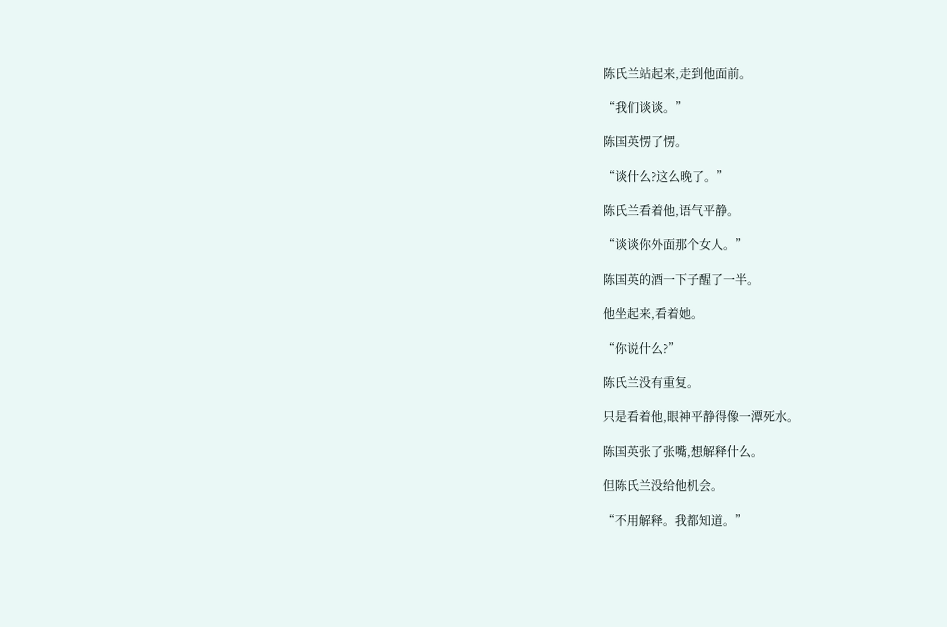陈氏兰站起来,走到他面前。

“我们谈谈。”

陈国英愣了愣。

“谈什么?这么晚了。”

陈氏兰看着他,语气平静。

“谈谈你外面那个女人。”

陈国英的酒一下子醒了一半。

他坐起来,看着她。

“你说什么?”

陈氏兰没有重复。

只是看着他,眼神平静得像一潭死水。

陈国英张了张嘴,想解释什么。

但陈氏兰没给他机会。

“不用解释。我都知道。”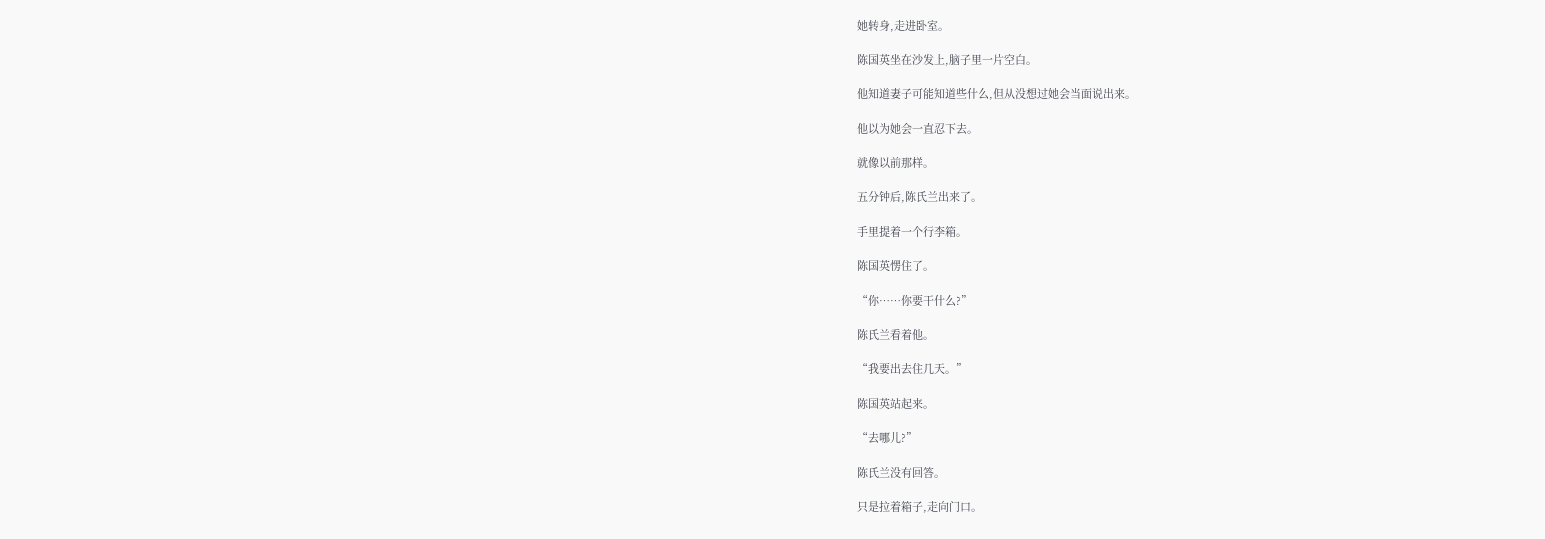她转身,走进卧室。

陈国英坐在沙发上,脑子里一片空白。

他知道妻子可能知道些什么,但从没想过她会当面说出来。

他以为她会一直忍下去。

就像以前那样。

五分钟后,陈氏兰出来了。

手里提着一个行李箱。

陈国英愣住了。

“你……你要干什么?”

陈氏兰看着他。

“我要出去住几天。”

陈国英站起来。

“去哪儿?”

陈氏兰没有回答。

只是拉着箱子,走向门口。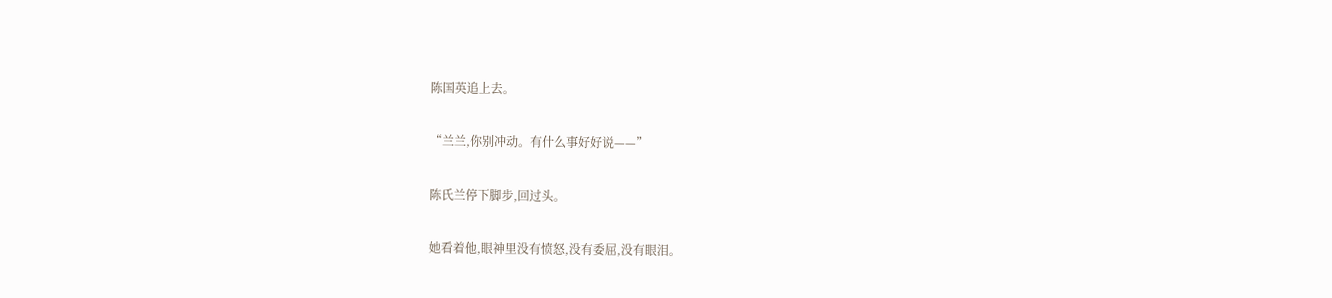陈国英追上去。

“兰兰,你别冲动。有什么事好好说——”

陈氏兰停下脚步,回过头。

她看着他,眼神里没有愤怒,没有委屈,没有眼泪。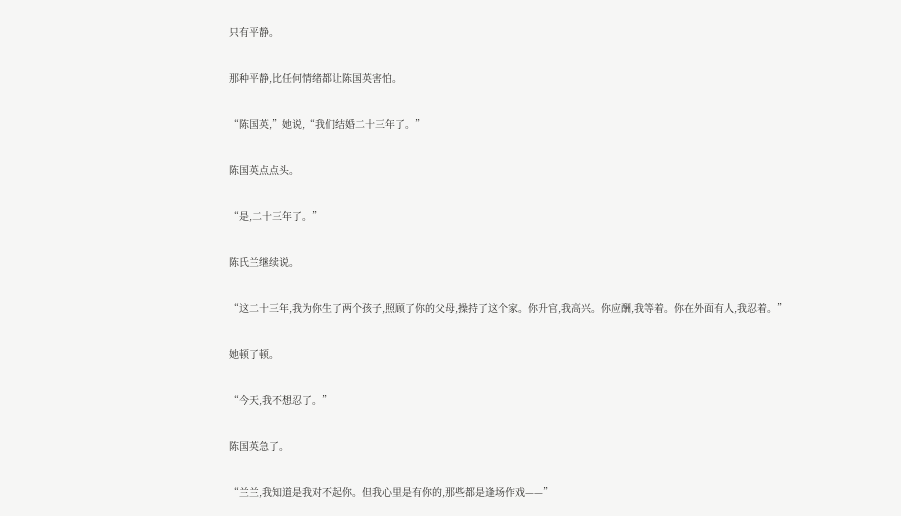只有平静。

那种平静,比任何情绪都让陈国英害怕。

“陈国英,”她说,“我们结婚二十三年了。”

陈国英点点头。

“是,二十三年了。”

陈氏兰继续说。

“这二十三年,我为你生了两个孩子,照顾了你的父母,操持了这个家。你升官,我高兴。你应酬,我等着。你在外面有人,我忍着。”

她顿了顿。

“今天,我不想忍了。”

陈国英急了。

“兰兰,我知道是我对不起你。但我心里是有你的,那些都是逢场作戏——”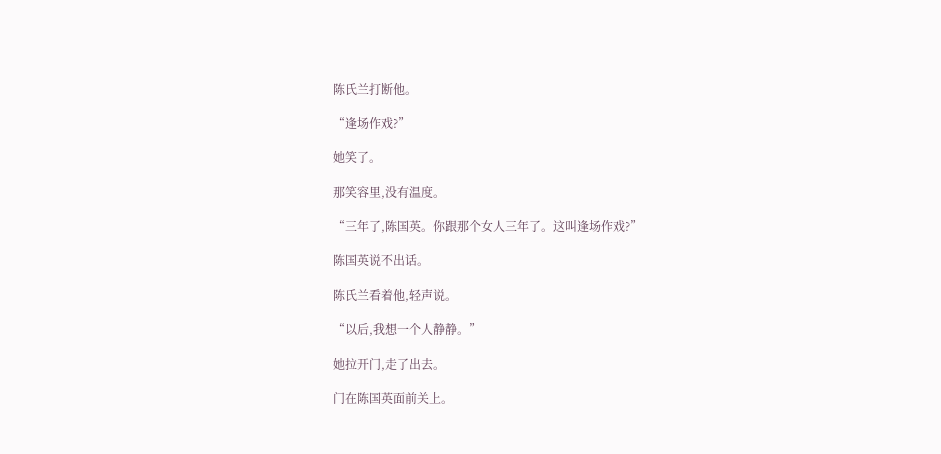陈氏兰打断他。

“逢场作戏?”

她笑了。

那笑容里,没有温度。

“三年了,陈国英。你跟那个女人三年了。这叫逢场作戏?”

陈国英说不出话。

陈氏兰看着他,轻声说。

“以后,我想一个人静静。”

她拉开门,走了出去。

门在陈国英面前关上。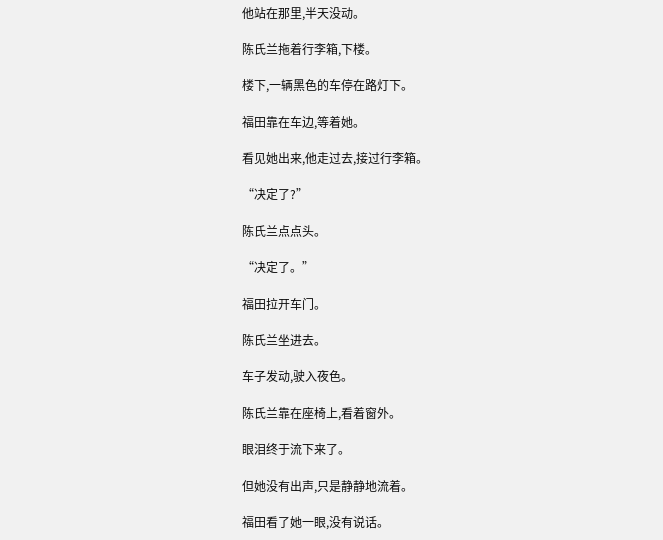他站在那里,半天没动。

陈氏兰拖着行李箱,下楼。

楼下,一辆黑色的车停在路灯下。

福田靠在车边,等着她。

看见她出来,他走过去,接过行李箱。

“决定了?”

陈氏兰点点头。

“决定了。”

福田拉开车门。

陈氏兰坐进去。

车子发动,驶入夜色。

陈氏兰靠在座椅上,看着窗外。

眼泪终于流下来了。

但她没有出声,只是静静地流着。

福田看了她一眼,没有说话。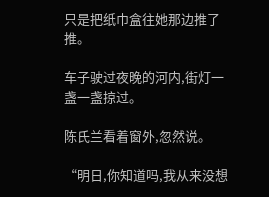只是把纸巾盒往她那边推了推。

车子驶过夜晚的河内,街灯一盏一盏掠过。

陈氏兰看着窗外,忽然说。

“明日,你知道吗,我从来没想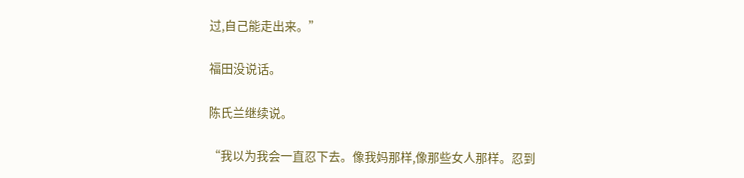过,自己能走出来。”

福田没说话。

陈氏兰继续说。

“我以为我会一直忍下去。像我妈那样,像那些女人那样。忍到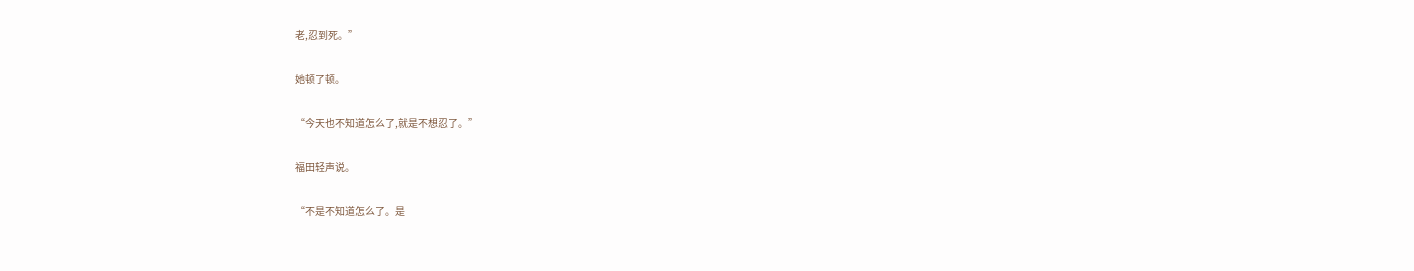老,忍到死。”

她顿了顿。

“今天也不知道怎么了,就是不想忍了。”

福田轻声说。

“不是不知道怎么了。是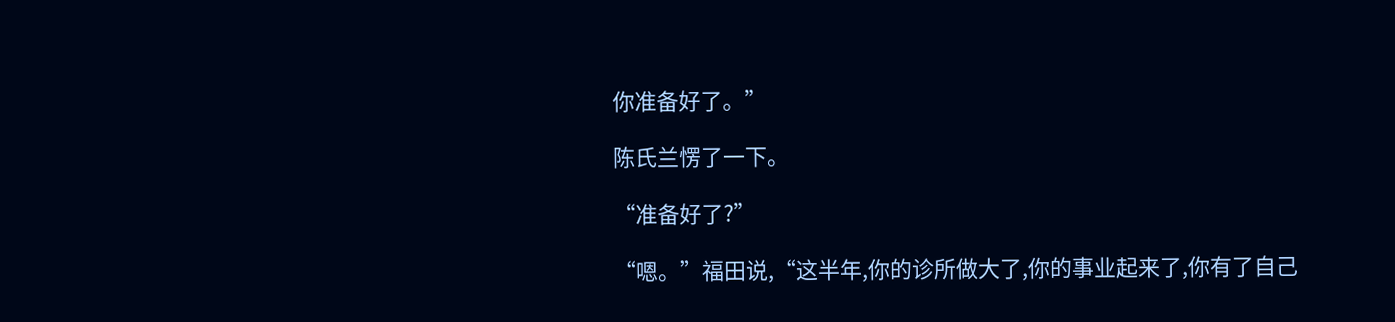你准备好了。”

陈氏兰愣了一下。

“准备好了?”

“嗯。”福田说,“这半年,你的诊所做大了,你的事业起来了,你有了自己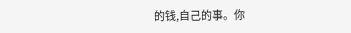的钱,自己的事。你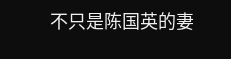不只是陈国英的妻